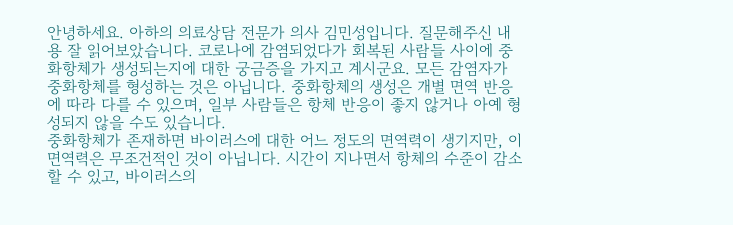안녕하세요. 아하의 의료상담 전문가 의사 김민성입니다. 질문해주신 내용 잘 읽어보았습니다. 코로나에 감염되었다가 회복된 사람들 사이에 중화항체가 생성되는지에 대한 궁금증을 가지고 계시군요. 모든 감염자가 중화항체를 형성하는 것은 아닙니다. 중화항체의 생성은 개별 면역 반응에 따라 다를 수 있으며, 일부 사람들은 항체 반응이 좋지 않거나 아예 형성되지 않을 수도 있습니다.
중화항체가 존재하면 바이러스에 대한 어느 정도의 면역력이 생기지만, 이 면역력은 무조건적인 것이 아닙니다. 시간이 지나면서 항체의 수준이 감소할 수 있고, 바이러스의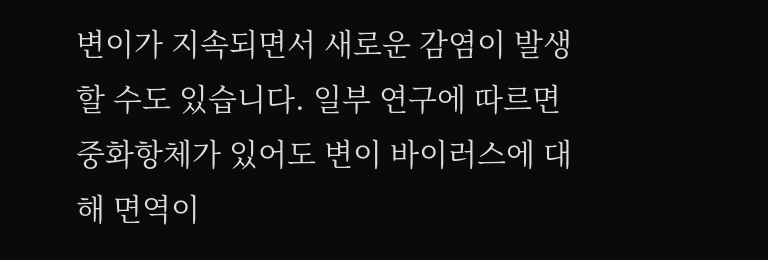변이가 지속되면서 새로운 감염이 발생할 수도 있습니다. 일부 연구에 따르면 중화항체가 있어도 변이 바이러스에 대해 면역이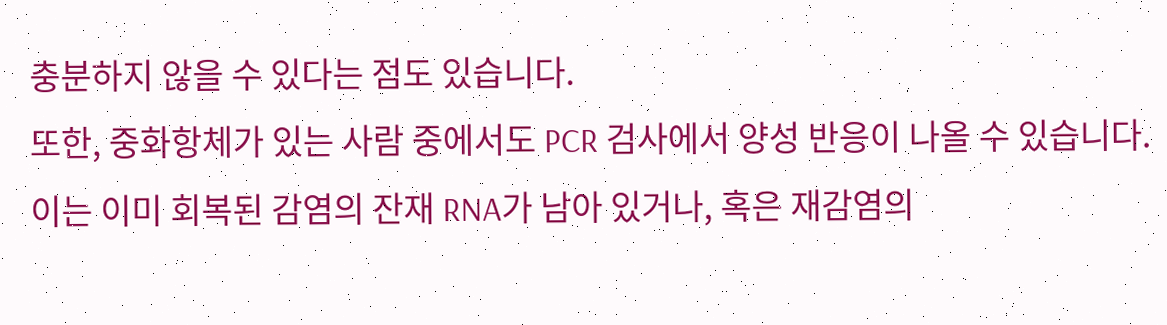충분하지 않을 수 있다는 점도 있습니다.
또한, 중화항체가 있는 사람 중에서도 PCR 검사에서 양성 반응이 나올 수 있습니다. 이는 이미 회복된 감염의 잔재 RNA가 남아 있거나, 혹은 재감염의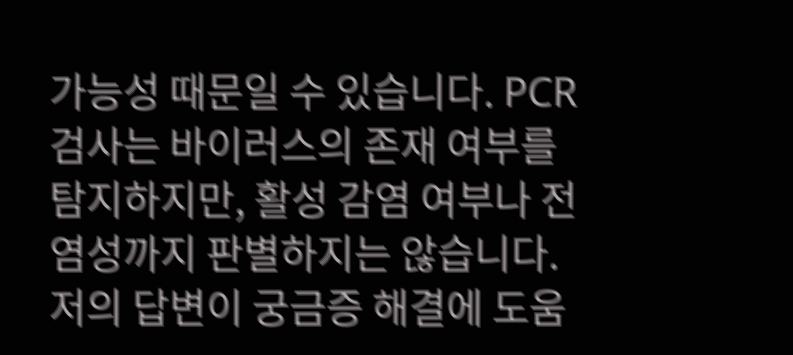가능성 때문일 수 있습니다. PCR 검사는 바이러스의 존재 여부를 탐지하지만, 활성 감염 여부나 전염성까지 판별하지는 않습니다.
저의 답변이 궁금증 해결에 도움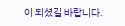이 되셨길 바랍니다.